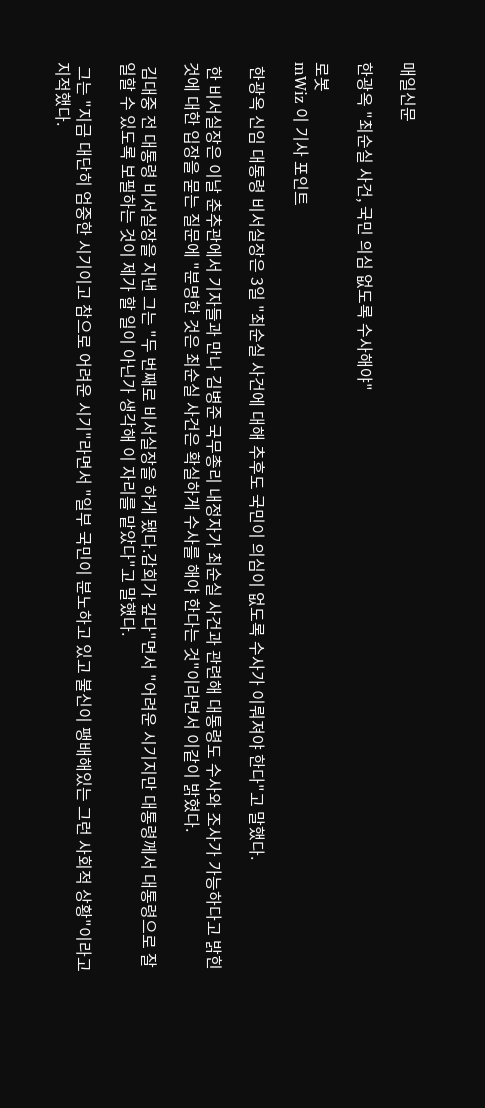매일신문

한광옥 "최순실 사건, 국민 의심 없도록 수사해야"

로봇
mWiz 이 기사 포인트

 한광옥 신임 대통령 비서실장은 3일 "최순실 사건에 대해 추후도 국민이 의심이 없도록 수사가 이뤄져야 한다"고 말했다.

 한 비서실장은 이날 춘추관에서 기자들과 만나 김병준 국무총리 내정자가 최순실 사건과 관련해 대통령도 수사와 조사가 가능하다고 밝힌 것에 대한 입장을 묻는 질문에 "분명한 것은 최순실 사건은 확실하게 수사를 해야 한다는 것"이라면서 이같이 밝혔다.

 김대중 전 대통령 비서실장을 지낸 그는 "두 번째로 비서실장을 하게 됐다.감회가 깊다"면서 "어려운 시기지만 대통령께서 대통령으로 잘 일할 수 있도록 보필하는 것이 제가 할 일이 아닌가 생각해 이 자리를 맡았다"고 말했다.

 그는 "지금 대단히 엄중한 시기이고 참으로 어려운 시기"라면서 "일부 국민이 분노하고 있고 불신이 팽배해있는 그런 사회적 상황"이라고 지적했다.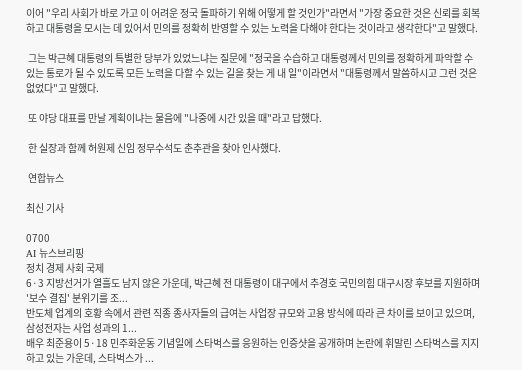이어 "우리 사회가 바로 가고 이 어려운 정국 돌파하기 위해 어떻게 할 것인가"라면서 "가장 중요한 것은 신뢰를 회복하고 대통령을 모시는 데 있어서 민의를 정확히 반영할 수 있는 노력을 다해야 한다는 것이라고 생각한다"고 말했다.

 그는 박근혜 대통령의 특별한 당부가 있었느냐는 질문에 "정국을 수습하고 대통령께서 민의를 정확하게 파악할 수 있는 통로가 될 수 있도록 모든 노력을 다할 수 있는 길을 찾는 게 내 일"이라면서 "대통령께서 말씀하시고 그런 것은 없었다"고 말했다.

 또 야당 대표를 만날 계획이냐는 물음에 "나중에 시간 있을 때"라고 답했다.

 한 실장과 함께 허원제 신임 정무수석도 춘추관을 찾아 인사했다.

 연합뉴스

최신 기사

0700
AI 뉴스브리핑
정치 경제 사회 국제
6·3 지방선거가 열흘도 남지 않은 가운데, 박근혜 전 대통령이 대구에서 추경호 국민의힘 대구시장 후보를 지원하며 '보수 결집' 분위기를 조...
반도체 업계의 호황 속에서 관련 직종 종사자들의 급여는 사업장 규모와 고용 방식에 따라 큰 차이를 보이고 있으며, 삼성전자는 사업 성과의 1...
배우 최준용이 5·18 민주화운동 기념일에 스타벅스를 응원하는 인증샷을 공개하며 논란에 휘말린 스타벅스를 지지하고 있는 가운데, 스타벅스가 ...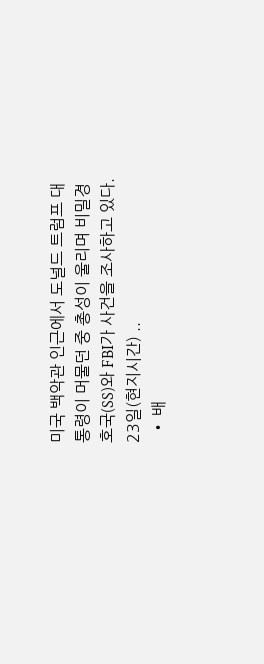미국 백악관 인근에서 도널드 트럼프 대통령이 머물던 중 총성이 울리며 비밀경호국(SS)와 FBI가 사건을 조사하고 있다. 23일(현지시간) ..
  • 배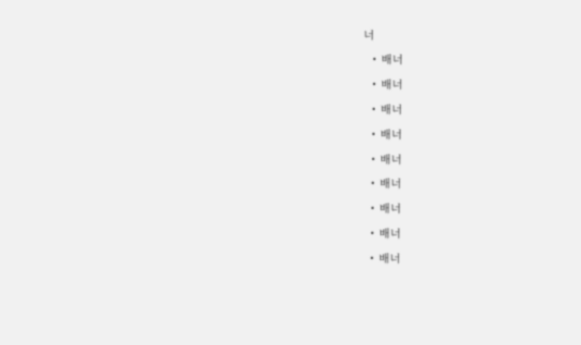너
  • 배너
  • 배너
  • 배너
  • 배너
  • 배너
  • 배너
  • 배너
  • 배너
  • 배너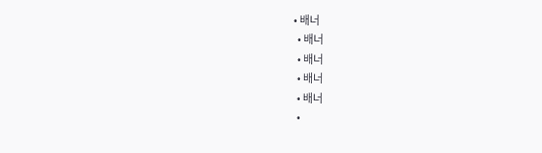• 배너
  • 배너
  • 배너
  • 배너
  • 배너
  •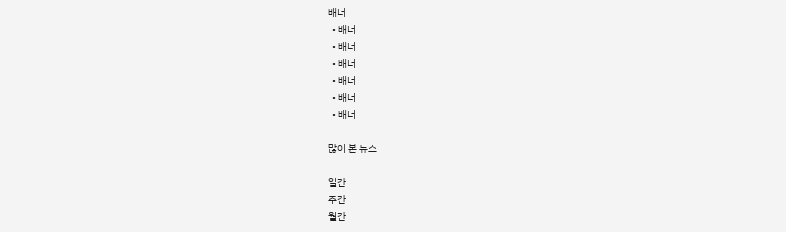배너
  • 배너
  • 배너
  • 배너
  • 배너
  • 배너
  • 배너

많이 본 뉴스

일간
주간
월간